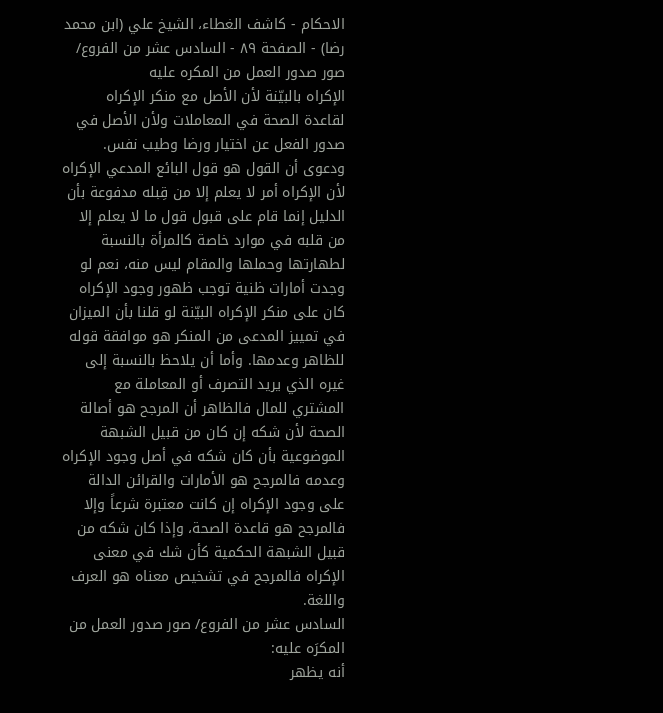الاحكام - كاشف الغطاء، الشيخ علي (ابن محمد رضا) - الصفحة ٨٩ - السادس عشر من الفروع/ صور صدور العمل من المكره عليه
الإكراه بالبيّنة لأن الأصل مع منكر الإكراه لقاعدة الصحة في المعاملات ولأن الأصل في صدور الفعل عن اختيار ورضا وطيب نفس. ودعوى أن القول هو قول البائع المدعي الإكراه لأن الإكراه أمر لا يعلم إلا من قِبله مدفوعة بأن الدليل إنما قام على قبول قول ما لا يعلم إلا من قلبه في موارد خاصة كالمرأة بالنسبة لطهارتها وحملها والمقام ليس منه، نعم لو وجدت أمارات ظنية توجب ظهور وجود الإكراه كان على منكر الإكراه البيّنة لو قلنا بأن الميزان في تمييز المدعى من المنكر هو موافقة قوله للظاهر وعدمها. وأما أن يلاحظ بالنسبة إلى غيره الذي يريد التصرف أو المعاملة مع المشتري للمال فالظاهر أن المرجح هو أصالة الصحة لأن شكه إن كان من قبيل الشبهة الموضوعية بأن كان شكه في أصل وجود الإكراه وعدمه فالمرجح هو الأمارات والقرائن الدالة على وجود الإكراه إن كانت معتبرة شرعاً وإلا فالمرجح هو قاعدة الصحة، وإذا كان شكه من قبيل الشبهة الحكمية كأن شك في معنى الإكراه فالمرجح في تشخيص معناه هو العرف واللغة.
السادس عشر من الفروع/ صور صدور العمل من المكرَه عليه:
أنه يظهر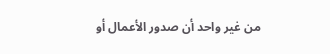من غير واحد أن صدور الأعمال أو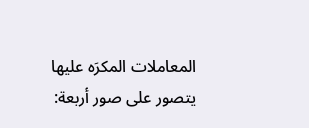المعاملات المكرَه عليها يتصور على صور أربعة: